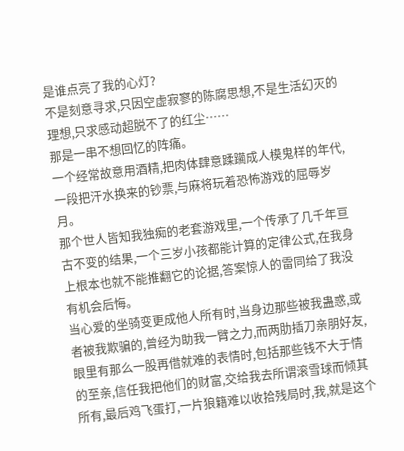是谁点亮了我的心灯?
不是刻意寻求,只因空虚寂寥的陈腐思想,不是生活幻灭的理想,只求感动超脱不了的红尘……
那是一串不想回忆的阵痛。
一个经常故意用酒精,把肉体肆意蹂躏成人模鬼样的年代,一段把汗水换来的钞票,与麻将玩着恐怖游戏的屈辱岁月。
那个世人皆知我独痴的老套游戏里,一个传承了几千年亘古不变的结果,一个三岁小孩都能计算的定律公式,在我身上根本也就不能推翻它的论据,答案惊人的雷同给了我没有机会后悔。
当心爱的坐骑变更成他人所有时,当身边那些被我蛊惑,或者被我欺骗的,曾经为助我一臂之力,而两肋插刀亲朋好友,眼里有那么一股再借就难的表情时,包括那些钱不大于情的至亲,信任我把他们的财富,交给我去所谓滚雪球而倾其所有,最后鸡飞蛋打,一片狼籍难以收拾残局时,我,就是这个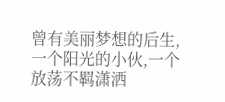曾有美丽梦想的后生,一个阳光的小伙,一个放荡不羁潇洒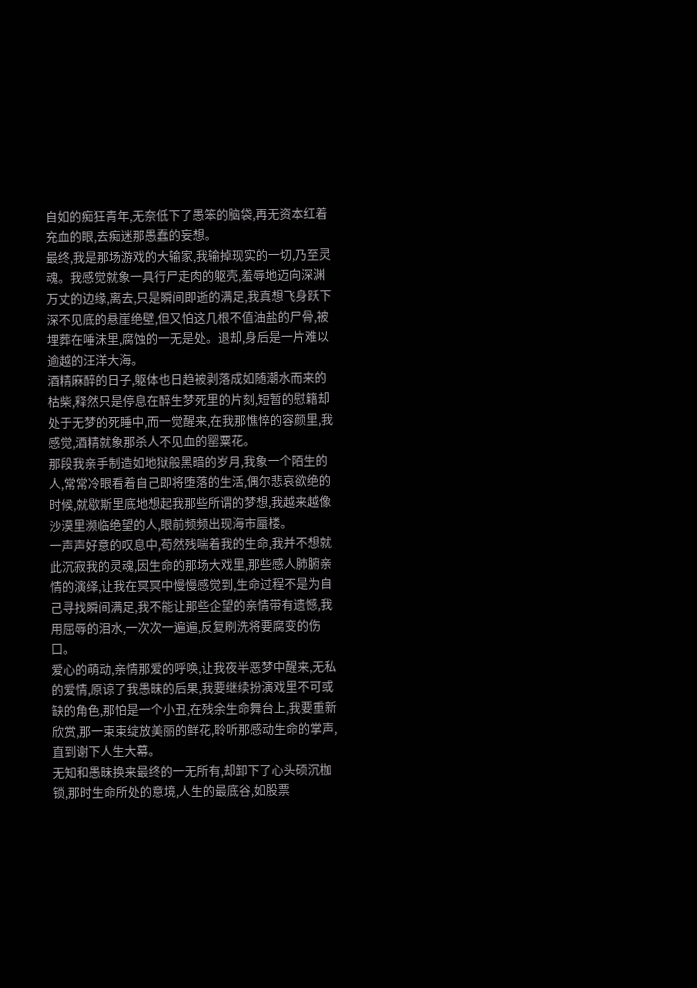自如的痴狂青年,无奈低下了愚笨的脑袋,再无资本红着充血的眼,去痴迷那愚蠢的妄想。
最终,我是那场游戏的大输家,我输掉现实的一切,乃至灵魂。我感觉就象一具行尸走肉的躯壳,羞辱地迈向深渊万丈的边缘,离去,只是瞬间即逝的满足,我真想飞身跃下深不见底的悬崖绝壁,但又怕这几根不值油盐的尸骨,被埋葬在唾沫里,腐蚀的一无是处。退却,身后是一片难以逾越的汪洋大海。
酒精麻醉的日子,躯体也日趋被剥落成如随潮水而来的枯柴,释然只是停息在醉生梦死里的片刻,短暂的慰籍却处于无梦的死睡中,而一觉醒来,在我那憔悴的容颜里,我感觉,酒精就象那杀人不见血的罂粟花。
那段我亲手制造如地狱般黑暗的岁月,我象一个陌生的人,常常冷眼看着自己即将堕落的生活,偶尔悲哀欲绝的时候,就歇斯里底地想起我那些所谓的梦想,我越来越像沙漠里濒临绝望的人,眼前频频出现海市蜃楼。
一声声好意的叹息中,苟然残喘着我的生命,我并不想就此沉寂我的灵魂,因生命的那场大戏里,那些感人肺腑亲情的演绎,让我在冥冥中慢慢感觉到,生命过程不是为自己寻找瞬间满足,我不能让那些企望的亲情带有遗憾,我用屈辱的泪水,一次次一遍遍,反复刷洗将要腐变的伤口。
爱心的萌动,亲情那爱的呼唤,让我夜半恶梦中醒来,无私的爱情,原谅了我愚昧的后果,我要继续扮演戏里不可或缺的角色,那怕是一个小丑,在残余生命舞台上,我要重新欣赏,那一束束绽放美丽的鲜花,聆听那感动生命的掌声,直到谢下人生大幕。
无知和愚昧换来最终的一无所有,却卸下了心头硕沉枷锁,那时生命所处的意境,人生的最底谷,如股票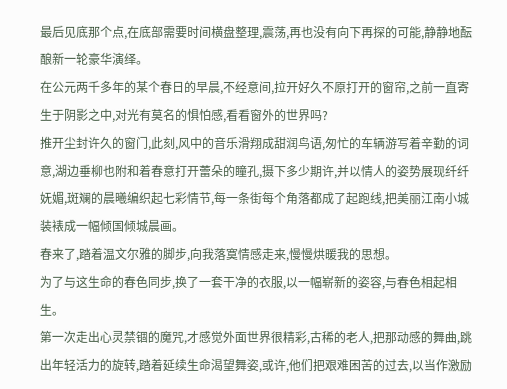最后见底那个点,在底部需要时间横盘整理,震荡,再也没有向下再探的可能,静静地酝酿新一轮豪华演绎。
在公元两千多年的某个春日的早晨,不经意间,拉开好久不原打开的窗帘,之前一直寄生于阴影之中,对光有莫名的惧怕感,看看窗外的世界吗?
推开尘封许久的窗门,此刻,风中的音乐滑翔成甜润鸟语,匆忙的车辆游写着辛勤的词意,湖边垂柳也附和着春意打开蕾朵的瞳孔,摄下多少期许,并以情人的姿势展现纤纤妩媚,斑斓的晨曦编织起七彩情节,每一条街每个角落都成了起跑线,把美丽江南小城装裱成一幅倾国倾城晨画。
春来了,踏着温文尔雅的脚步,向我落寞情感走来,慢慢烘暖我的思想。
为了与这生命的春色同步,换了一套干净的衣服,以一幅崭新的姿容,与春色相起相生。
第一次走出心灵禁锢的魔咒,才感觉外面世界很精彩,古稀的老人,把那动感的舞曲,跳出年轻活力的旋转,踏着延续生命渴望舞姿,或许,他们把艰难困苦的过去,以当作激励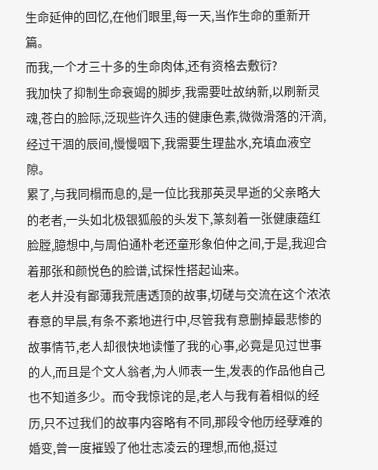生命延伸的回忆,在他们眼里,每一天,当作生命的重新开篇。
而我,一个才三十多的生命肉体,还有资格去敷衍?
我加快了抑制生命衰竭的脚步,我需要吐故纳新,以刷新灵魂,苍白的脸际,泛现些许久违的健康色素,微微滑落的汗滴,经过干涸的辰间,慢慢咽下,我需要生理盐水,充填血液空隙。
累了,与我同榻而息的,是一位比我那英灵早逝的父亲略大的老者,一头如北极银狐般的头发下,篆刻着一张健康蕴红脸膛,臆想中,与周伯通朴老还童形象伯仲之间,于是,我迎合着那张和颜悦色的脸谱,试探性搭起讪来。
老人并没有鄙薄我荒唐透顶的故事,切磋与交流在这个浓浓春意的早晨,有条不紊地进行中,尽管我有意删掉最悲惨的故事情节,老人却很快地读懂了我的心事,必竟是见过世事的人,而且是个文人翁者,为人师表一生,发表的作品他自己也不知道多少。而令我惊诧的是,老人与我有着相似的经历,只不过我们的故事内容略有不同,那段令他历经孽难的婚变,曾一度摧毁了他壮志凌云的理想,而他,挺过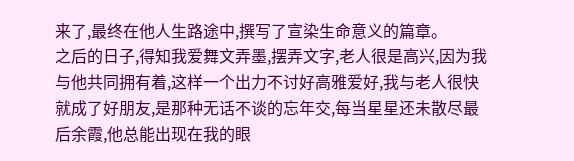来了,最终在他人生路途中,撰写了宣染生命意义的篇章。
之后的日子,得知我爱舞文弄墨,摆弄文字,老人很是高兴,因为我与他共同拥有着,这样一个出力不讨好高雅爱好,我与老人很快就成了好朋友,是那种无话不谈的忘年交,每当星星还未散尽最后余霞,他总能出现在我的眼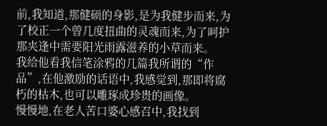前,我知道,那健硕的身影,是为我健步而来,为了校正一个曾几度扭曲的灵魂而来,为了呵护那夹逢中需要阳光雨露滋养的小草而来。
我给他看我信笔涂鸦的几篇我所谓的“作品”,在他激励的话语中,我感觉到,那即将腐朽的枯木,也可以雕琢成珍贵的画像。
慢慢地,在老人苦口婆心感召中,我找到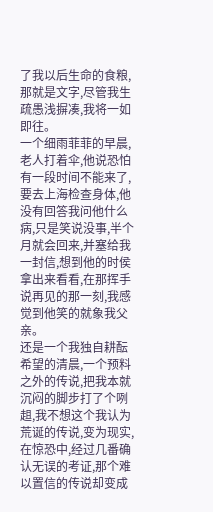了我以后生命的食粮,那就是文字,尽管我生疏愚浅摒凑,我将一如即往。
一个细雨菲菲的早晨,老人打着伞,他说恐怕有一段时间不能来了,要去上海检查身体,他没有回答我问他什么病,只是笑说没事,半个月就会回来,并塞给我一封信,想到他的时侯拿出来看看,在那挥手说再见的那一刻,我感觉到他笑的就象我父亲。
还是一个我独自耕酝希望的清晨,一个预料之外的传说,把我本就沉闷的脚步打了个咧趄,我不想这个我认为荒诞的传说,变为现实,在惊恐中,经过几番确认无误的考证,那个难以置信的传说却变成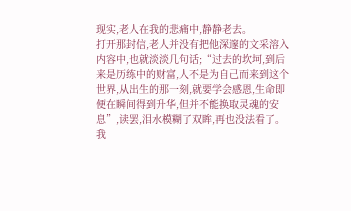现实,老人在我的悲痛中,静静老去。
打开那封信,老人并没有把他深邃的文采溶入内容中,也就淡淡几句话;“过去的坎坷,到后来是历练中的财富,人不是为自己而来到这个世界,从出生的那一刻,就要学会感恩,生命即便在瞬间得到升华,但并不能换取灵魂的安息”,读罢,泪水模糊了双眸,再也没法看了。
我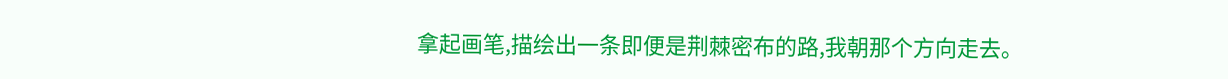拿起画笔,描绘出一条即便是荆棘密布的路,我朝那个方向走去。